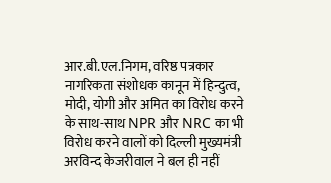आर.बी.एल.निगम, वरिष्ठ पत्रकार नागरिकता संशोधक कानून में हिन्दुत्व, मोदी, योगी और अमित का विरोध करने के साथ-साथ NPR और NRC का भी विरोध करने वालों को दिल्ली मुख्यमंत्री अरविन्द केजरीवाल ने बल ही नहीं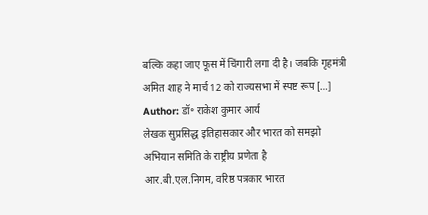बल्कि कहा जाए फूस में चिंगारी लगा दी है। जबकि गृहमंत्री अमित शाह ने मार्च 12 को राज्यसभा में स्पष्ट रूप […]
Author: डॉ॰ राकेश कुमार आर्य
लेखक सुप्रसिद्ध इतिहासकार और भारत को समझो अभियान समिति के राष्ट्रीय प्रणेता है
आर.बी.एल.निगम, वरिष्ठ पत्रकार भारत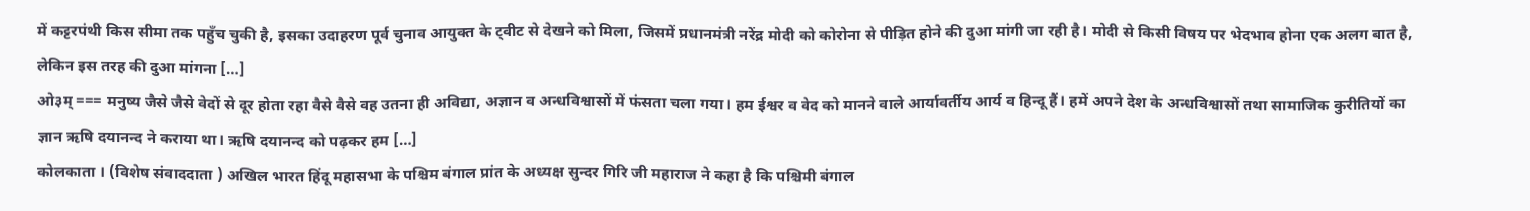में कट्टरपंथी किस सीमा तक पहुँच चुकी है, इसका उदाहरण पूर्व चुनाव आयुक्त के ट्वीट से देखने को मिला, जिसमें प्रधानमंत्री नरेंद्र मोदी को कोरोना से पीड़ित होने की दुआ मांगी जा रही है। मोदी से किसी विषय पर भेदभाव होना एक अलग बात है, लेकिन इस तरह की दुआ मांगना […]
ओ३म् === मनुष्य जैसे जैसे वेदों से दूर होता रहा वैसे वैसे वह उतना ही अविद्या, अज्ञान व अन्धविश्वासों में फंसता चला गया। हम ईश्वर व वेद को मानने वाले आर्यावर्तीय आर्य व हिन्दू हैं। हमें अपने देश के अन्धविश्वासों तथा सामाजिक कुरीतियों का ज्ञान ऋषि दयानन्द ने कराया था। ऋषि दयानन्द को पढ़कर हम […]
कोलकाता । (विशेष संवाददाता ) अखिल भारत हिंदू महासभा के पश्चिम बंगाल प्रांत के अध्यक्ष सुन्दर गिरि जी महाराज ने कहा है कि पश्चिमी बंगाल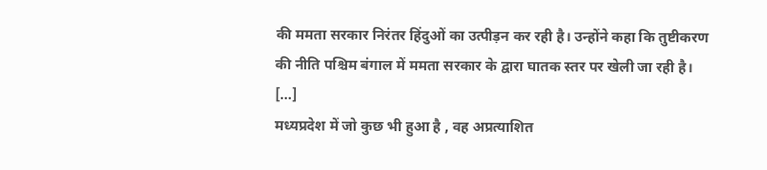की ममता सरकार निरंतर हिंदुओं का उत्पीड़न कर रही है। उन्होंने कहा कि तुष्टीकरण की नीति पश्चिम बंगाल में ममता सरकार के द्वारा घातक स्तर पर खेली जा रही है। […]
मध्यप्रदेश में जो कुछ भी हुआ है , वह अप्रत्याशित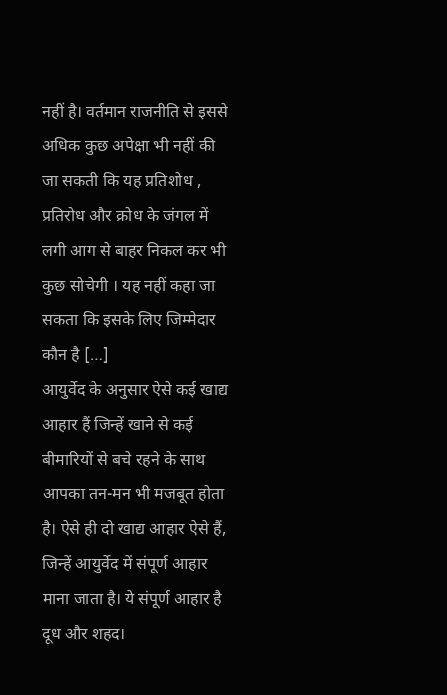नहीं है। वर्तमान राजनीति से इससे अधिक कुछ अपेक्षा भी नहीं की जा सकती कि यह प्रतिशोध , प्रतिरोध और क्रोध के जंगल में लगी आग से बाहर निकल कर भी कुछ सोचेगी । यह नहीं कहा जा सकता कि इसके लिए जिम्मेदार कौन है […]
आयुर्वेद के अनुसार ऐसे कई खाद्य आहार हैं जिन्हें खाने से कई बीमारियों से बचे रहने के साथ आपका तन-मन भी मजबूत होता है। ऐसे ही दो खाद्य आहार ऐसे हैं, जिन्हें आयुर्वेद में संपूर्ण आहार माना जाता है। ये संपूर्ण आहार है दूध और शहद।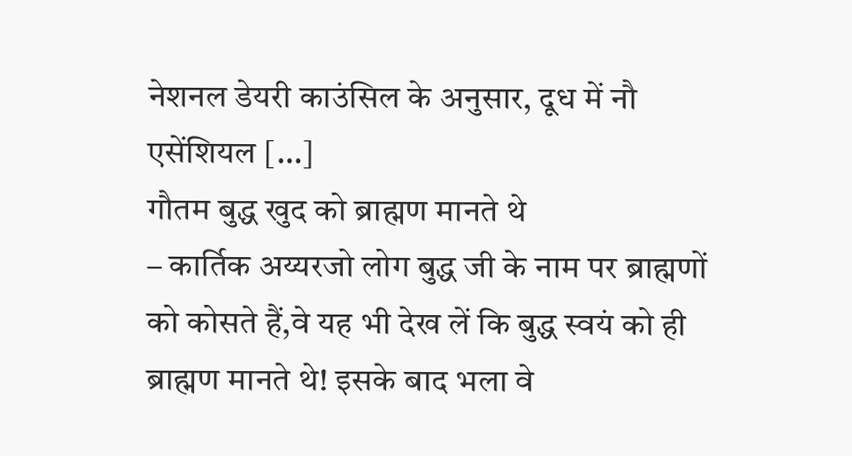नेशनल डेयरी काउंसिल के अनुसार, दूध में नौ एसेंशियल […]
गौतम बुद्ध खुद को ब्राह्मण मानते थे
– कार्तिक अय्यरजो लोग बुद्ध जी के नाम पर ब्राह्मणों को कोसते हैं,वे यह भी देख लें कि बुद्ध स्वयं को ही ब्राह्मण मानते थे! इसके बाद भला वे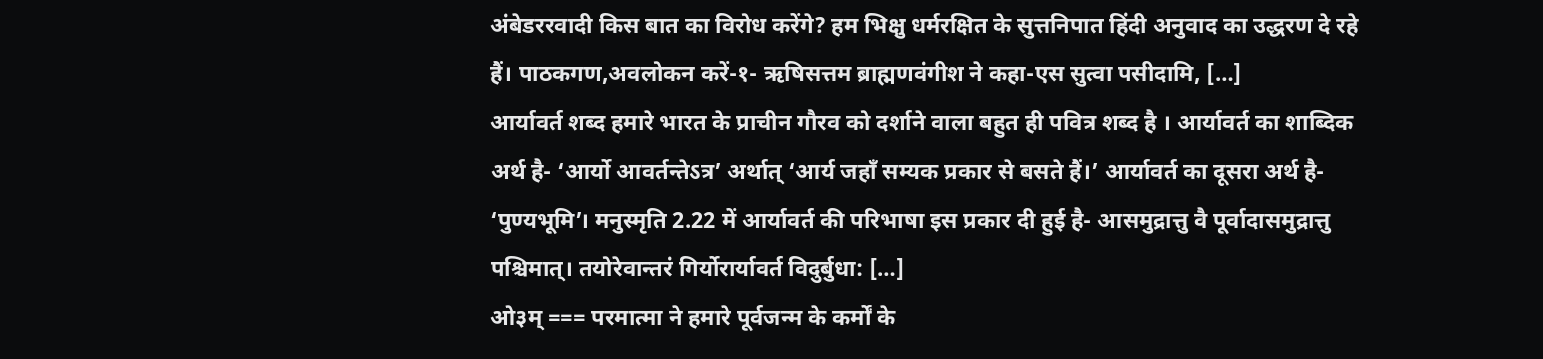अंबेडररवादी किस बात का विरोध करेंगे? हम भिक्षु धर्मरक्षित के सुत्तनिपात हिंदी अनुवाद का उद्धरण दे रहे हैं। पाठकगण,अवलोकन करें-१- ऋषिसत्तम ब्राह्मणवंगीश ने कहा-एस सुत्वा पसीदामि, […]
आर्यावर्त शब्द हमारे भारत के प्राचीन गौरव को दर्शाने वाला बहुत ही पवित्र शब्द है । आर्यावर्त का शाब्दिक अर्थ है- ‘आर्यो आवर्तन्तेऽत्र’ अर्थात् ‘आर्य जहाँ सम्यक प्रकार से बसते हैं।’ आर्यावर्त का दूसरा अर्थ है- ‘पुण्यभूमि’। मनुस्मृति 2.22 में आर्यावर्त की परिभाषा इस प्रकार दी हुई है- आसमुद्रात्तु वै पूर्वादासमुद्रात्तु पश्चिमात्। तयोरेवान्तरं गिर्योरार्यावर्त विदुर्बुधा: […]
ओ३म् === परमात्मा ने हमारे पूर्वजन्म के कर्मों के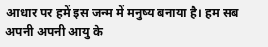आधार पर हमें इस जन्म में मनुष्य बनाया है। हम सब अपनी अपनी आयु के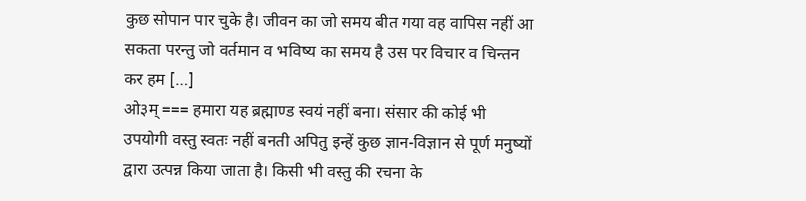कुछ सोपान पार चुके है। जीवन का जो समय बीत गया वह वापिस नहीं आ सकता परन्तु जो वर्तमान व भविष्य का समय है उस पर विचार व चिन्तन कर हम […]
ओ३म् === हमारा यह ब्रह्माण्ड स्वयं नहीं बना। संसार की कोई भी उपयोगी वस्तु स्वतः नहीं बनती अपितु इन्हें कुछ ज्ञान-विज्ञान से पूर्ण मनुष्यों द्वारा उत्पन्न किया जाता है। किसी भी वस्तु की रचना के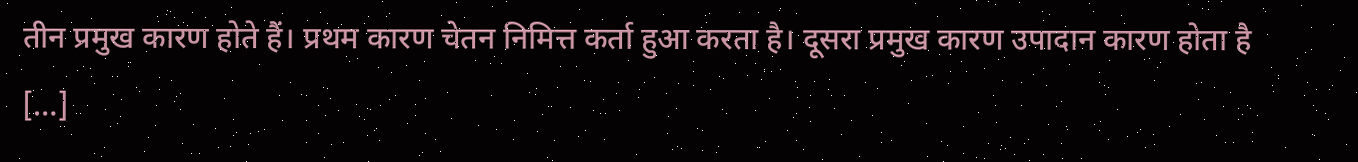तीन प्रमुख कारण होते हैं। प्रथम कारण चेतन निमित्त कर्ता हुआ करता है। दूसरा प्रमुख कारण उपादान कारण होता है […]